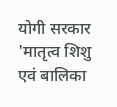योगी सरकार 'मातृत्व शिशु एवं बालिका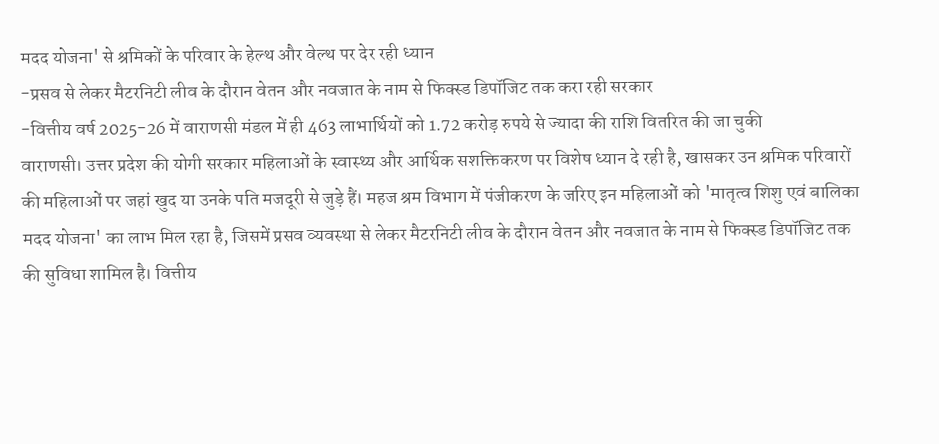मदद योजना' से श्रमिकों के परिवार के हेल्थ और वेल्थ पर देर रही ध्यान
-प्रसव से लेकर मैटरनिटी लीव के दौरान वेतन और नवजात के नाम से फिक्स्ड डिपॉजिट तक करा रही सरकार
-वित्तीय वर्ष 2025-26 में वाराणसी मंडल में ही 463 लाभार्थियों को 1.72 करोड़ रुपये से ज्यादा की राशि वितरित की जा चुकी
वाराणसी। उत्तर प्रदेश की योगी सरकार महिलाओं के स्वास्थ्य और आर्थिक सशक्तिकरण पर विशेष ध्यान दे रही है, खासकर उन श्रमिक परिवारों की महिलाओं पर जहां खुद या उनके पति मजदूरी से जुड़े हैं। महज श्रम विभाग में पंजीकरण के जरिए इन महिलाओं को 'मातृत्व शिशु एवं बालिका मदद योजना' का लाभ मिल रहा है, जिसमें प्रसव व्यवस्था से लेकर मैटरनिटी लीव के दौरान वेतन और नवजात के नाम से फिक्स्ड डिपॉजिट तक की सुविधा शामिल है। वित्तीय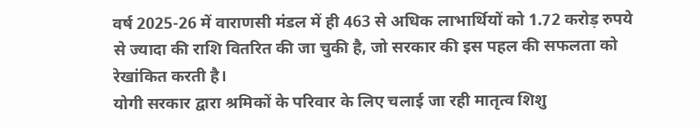वर्ष 2025-26 में वाराणसी मंडल में ही 463 से अधिक लाभार्थियों को 1.72 करोड़ रुपये से ज्यादा की राशि वितरित की जा चुकी है, जो सरकार की इस पहल की सफलता को रेखांकित करती है।
योगी सरकार द्वारा श्रमिकों के परिवार के लिए चलाई जा रही मातृत्व शिशु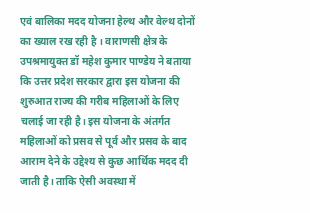एवं बालिका मदद योजना हेल्थ और वेल्थ दोनों का ख्याल रख रही है । वाराणसी क्षेत्र के उपश्रमायुक्त डॉ महेश कुमार पाण्डेय ने बताया कि उत्तर प्रदेश सरकार द्वारा इस योजना की शुरुआत राज्य की गरीब महिलाओं के लिए चलाई जा रही है। इस योजना के अंतर्गत महिलाओं को प्रसव से पूर्व और प्रसव के बाद आराम देने के उद्देश्य से कुछ आर्थिक मदद दी जाती है। ताकि ऐसी अवस्था में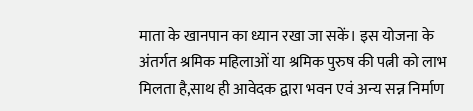माता के खानपान का ध्यान रखा जा सकें। इस योजना के अंतर्गत श्रमिक महिलाओं या श्रमिक पुरुष की पत्नी को लाभ मिलता है,साथ ही आवेदक द्वारा भवन एवं अन्य सन्न निर्माण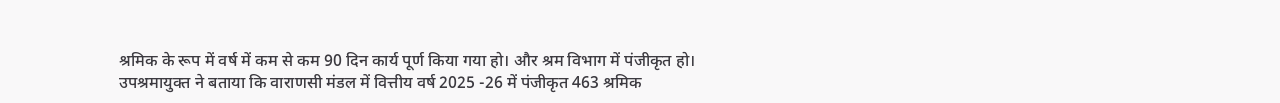श्रमिक के रूप में वर्ष में कम से कम 90 दिन कार्य पूर्ण किया गया हो। और श्रम विभाग में पंजीकृत हो।
उपश्रमायुक्त ने बताया कि वाराणसी मंडल में वित्तीय वर्ष 2025 -26 में पंजीकृत 463 श्रमिक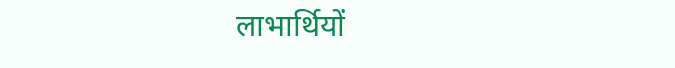लाभार्थियों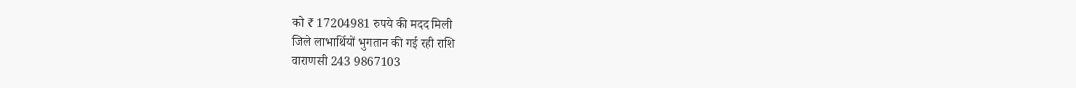को ₹ 17204981 रुपये की मदद मिली
जिले लाभार्थियों भुगतान की गई रही राशि
वाराणसी 243 9867103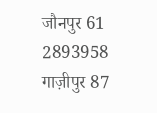जौनपुर 61 2893958
गाज़ीपुर 87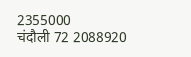2355000
चंदौली 72 2088920